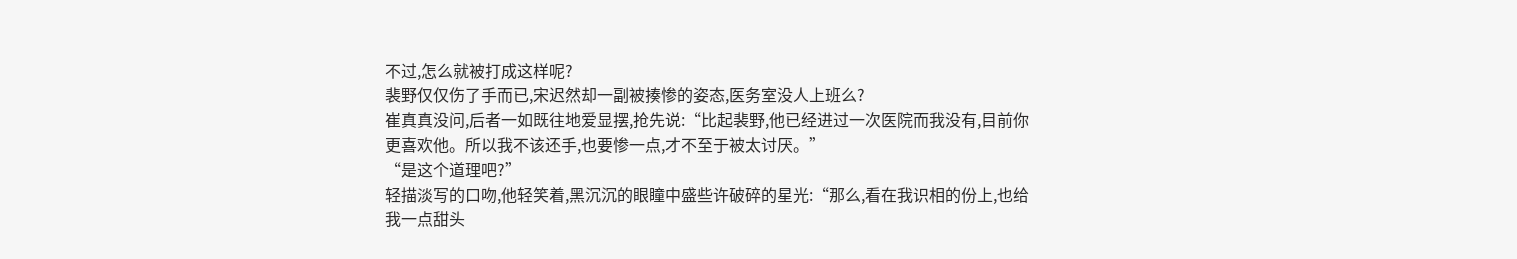不过,怎么就被打成这样呢?
裴野仅仅伤了手而已,宋迟然却一副被揍惨的姿态,医务室没人上班么?
崔真真没问,后者一如既往地爱显摆,抢先说:“比起裴野,他已经进过一次医院而我没有,目前你更喜欢他。所以我不该还手,也要惨一点,才不至于被太讨厌。”
“是这个道理吧?”
轻描淡写的口吻,他轻笑着,黑沉沉的眼瞳中盛些许破碎的星光:“那么,看在我识相的份上,也给我一点甜头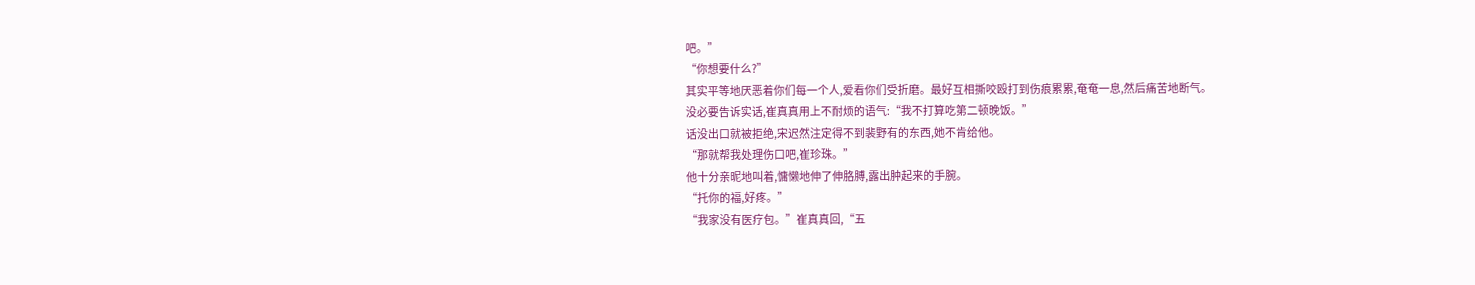吧。”
“你想要什么?”
其实平等地厌恶着你们每一个人,爱看你们受折磨。最好互相撕咬殴打到伤痕累累,奄奄一息,然后痛苦地断气。
没必要告诉实话,崔真真用上不耐烦的语气:“我不打算吃第二顿晚饭。”
话没出口就被拒绝,宋迟然注定得不到裴野有的东西,她不肯给他。
“那就帮我处理伤口吧,崔珍珠。”
他十分亲昵地叫着,慵懒地伸了伸胳膊,露出肿起来的手腕。
“托你的福,好疼。”
“我家没有医疗包。”崔真真回,“五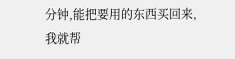分钟,能把要用的东西买回来,我就帮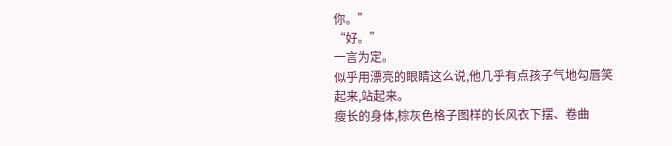你。”
“好。”
一言为定。
似乎用漂亮的眼睛这么说,他几乎有点孩子气地勾唇笑起来,站起来。
瘦长的身体,棕灰色格子图样的长风衣下摆、卷曲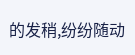的发稍,纷纷随动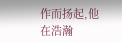作而扬起,他在浩瀚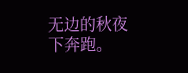无边的秋夜下奔跑。